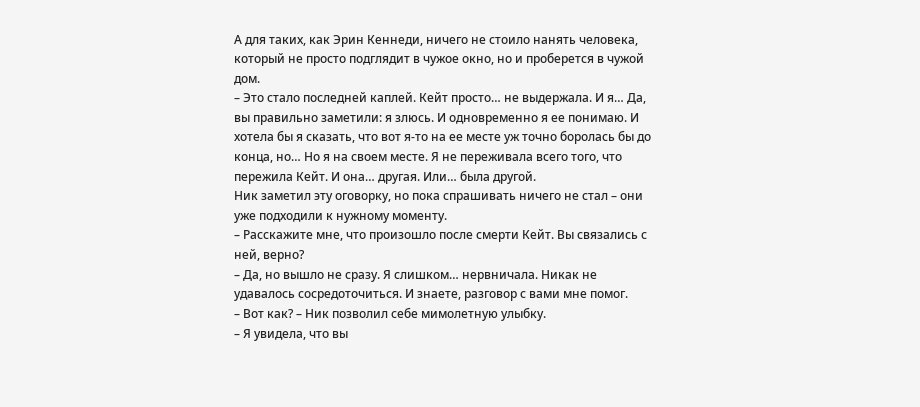А для таких, как Эрин Кеннеди, ничего не стоило нанять человека, который не просто подглядит в чужое окно, но и проберется в чужой дом.
– Это стало последней каплей. Кейт просто… не выдержала. И я… Да, вы правильно заметили: я злюсь. И одновременно я ее понимаю. И хотела бы я сказать, что вот я-то на ее месте уж точно боролась бы до конца, но… Но я на своем месте. Я не переживала всего того, что пережила Кейт. И она… другая. Или… была другой.
Ник заметил эту оговорку, но пока спрашивать ничего не стал – они уже подходили к нужному моменту.
– Расскажите мне, что произошло после смерти Кейт. Вы связались с ней, верно?
– Да, но вышло не сразу. Я слишком… нервничала. Никак не удавалось сосредоточиться. И знаете, разговор с вами мне помог.
– Вот как? – Ник позволил себе мимолетную улыбку.
– Я увидела, что вы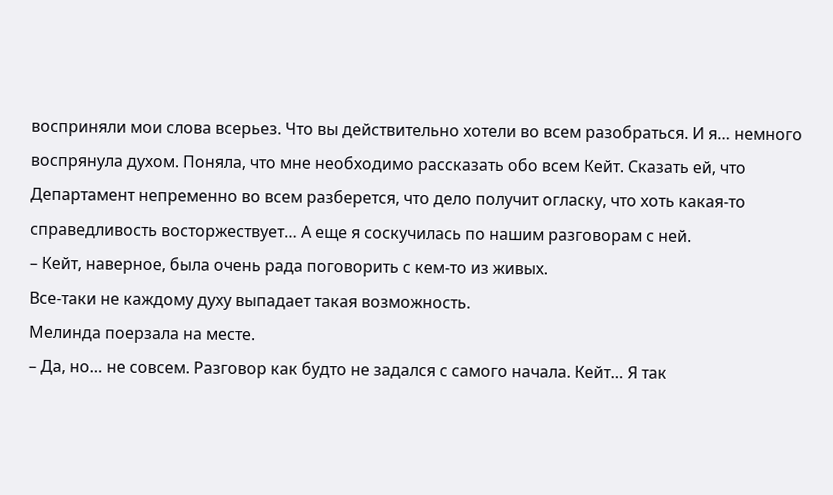восприняли мои слова всерьез. Что вы действительно хотели во всем разобраться. И я… немного воспрянула духом. Поняла, что мне необходимо рассказать обо всем Кейт. Сказать ей, что Департамент непременно во всем разберется, что дело получит огласку, что хоть какая-то справедливость восторжествует… А еще я соскучилась по нашим разговорам с ней.
– Кейт, наверное, была очень рада поговорить с кем-то из живых.
Все-таки не каждому духу выпадает такая возможность.
Мелинда поерзала на месте.
– Да, но… не совсем. Разговор как будто не задался с самого начала. Кейт… Я так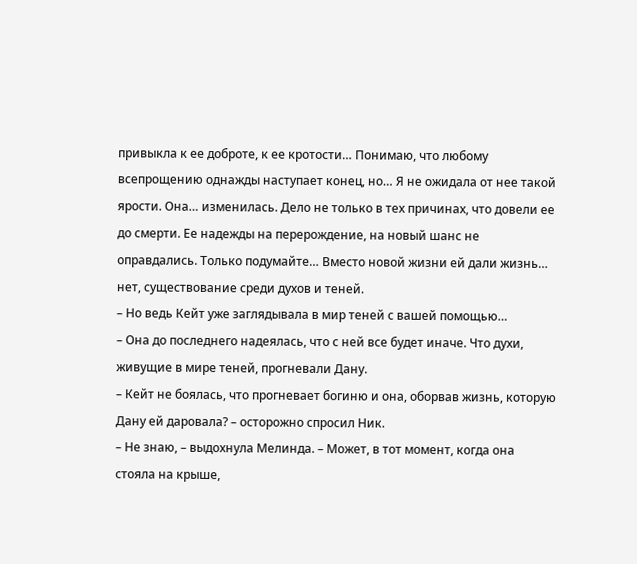привыкла к ее доброте, к ее кротости… Понимаю, что любому всепрощению однажды наступает конец, но… Я не ожидала от нее такой ярости. Она… изменилась. Дело не только в тех причинах, что довели ее до смерти. Ее надежды на перерождение, на новый шанс не оправдались. Только подумайте… Вместо новой жизни ей дали жизнь… нет, существование среди духов и теней.
– Но ведь Кейт уже заглядывала в мир теней с вашей помощью…
– Она до последнего надеялась, что с ней все будет иначе. Что духи, живущие в мире теней, прогневали Дану.
– Кейт не боялась, что прогневает богиню и она, оборвав жизнь, которую Дану ей даровала? – осторожно спросил Ник.
– Не знаю, – выдохнула Мелинда. – Может, в тот момент, когда она стояла на крыше,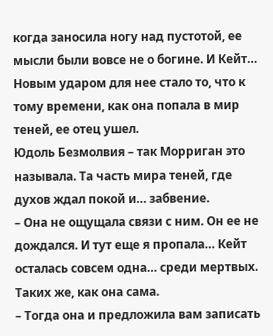когда заносила ногу над пустотой, ее мысли были вовсе не о богине. И Кейт… Новым ударом для нее стало то, что к тому времени, как она попала в мир теней, ее отец ушел.
Юдоль Безмолвия – так Морриган это называла. Та часть мира теней, где духов ждал покой и… забвение.
– Она не ощущала связи с ним. Он ее не дождался. И тут еще я пропала… Кейт осталась совсем одна… среди мертвых. Таких же, как она сама.
– Тогда она и предложила вам записать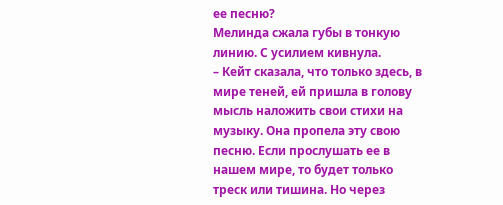ее песню?
Мелинда сжала губы в тонкую линию. С усилием кивнула.
– Кейт сказала, что только здесь, в мире теней, ей пришла в голову мысль наложить свои стихи на музыку. Она пропела эту свою песню. Если прослушать ее в нашем мире, то будет только треск или тишина. Но через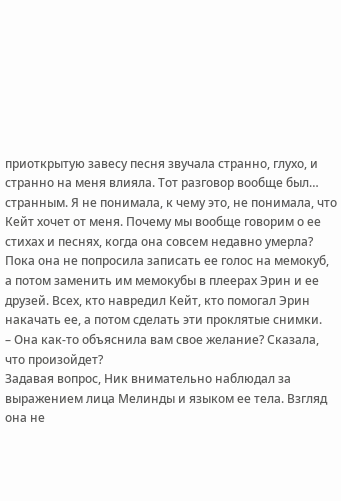приоткрытую завесу песня звучала странно, глухо, и странно на меня влияла. Тот разговор вообще был… странным. Я не понимала, к чему это, не понимала, что Кейт хочет от меня. Почему мы вообще говорим о ее стихах и песнях, когда она совсем недавно умерла? Пока она не попросила записать ее голос на мемокуб, а потом заменить им мемокубы в плеерах Эрин и ее друзей. Всех, кто навредил Кейт, кто помогал Эрин накачать ее, а потом сделать эти проклятые снимки.
– Она как-то объяснила вам свое желание? Сказала, что произойдет?
Задавая вопрос, Ник внимательно наблюдал за выражением лица Мелинды и языком ее тела. Взгляд она не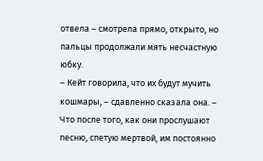отвела – смотрела прямо, открыто, но пальцы продолжали мять несчастную юбку.
– Кейт говорила, что их будут мучить кошмары, – сдавленно сказала она. – Что после того, как они прослушают песню, спетую мертвой, им постоянно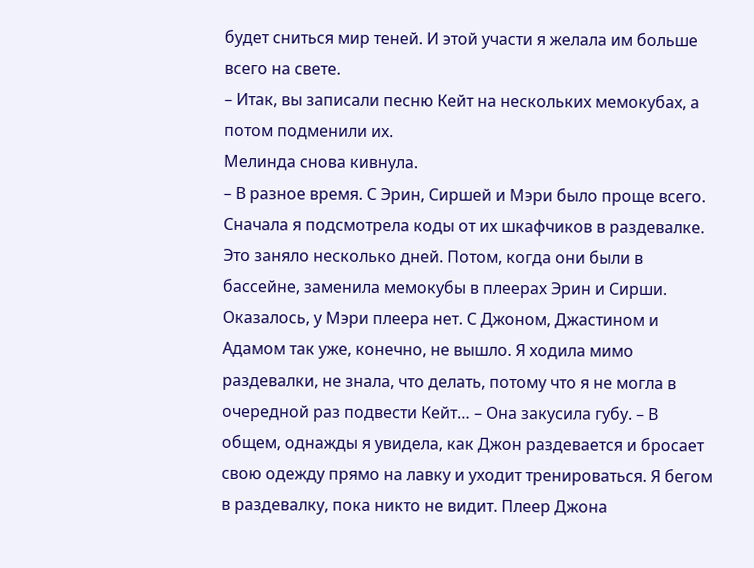будет сниться мир теней. И этой участи я желала им больше всего на свете.
– Итак, вы записали песню Кейт на нескольких мемокубах, а потом подменили их.
Мелинда снова кивнула.
– В разное время. С Эрин, Сиршей и Мэри было проще всего. Сначала я подсмотрела коды от их шкафчиков в раздевалке. Это заняло несколько дней. Потом, когда они были в бассейне, заменила мемокубы в плеерах Эрин и Сирши. Оказалось, у Мэри плеера нет. С Джоном, Джастином и Адамом так уже, конечно, не вышло. Я ходила мимо раздевалки, не знала, что делать, потому что я не могла в очередной раз подвести Кейт… – Она закусила губу. – В общем, однажды я увидела, как Джон раздевается и бросает свою одежду прямо на лавку и уходит тренироваться. Я бегом в раздевалку, пока никто не видит. Плеер Джона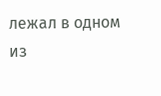лежал в одном из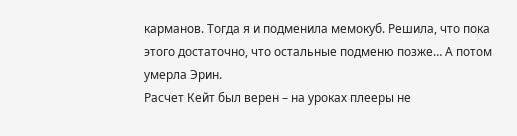карманов. Тогда я и подменила мемокуб. Решила, что пока этого достаточно, что остальные подменю позже… А потом умерла Эрин.
Расчет Кейт был верен – на уроках плееры не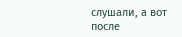слушали, а вот после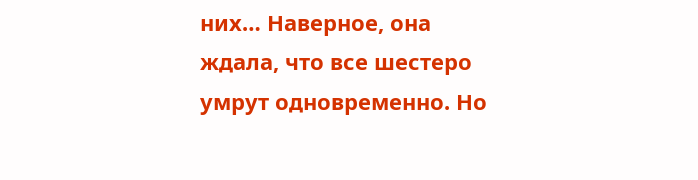них… Наверное, она ждала, что все шестеро умрут одновременно. Но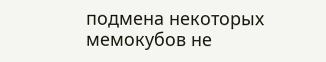подмена некоторых мемокубов не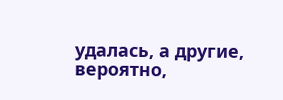удалась, а другие, вероятно,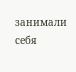занимали себя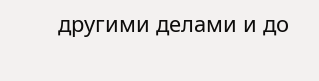другими делами и до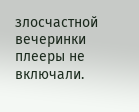злосчастной вечеринки плееры не включали.